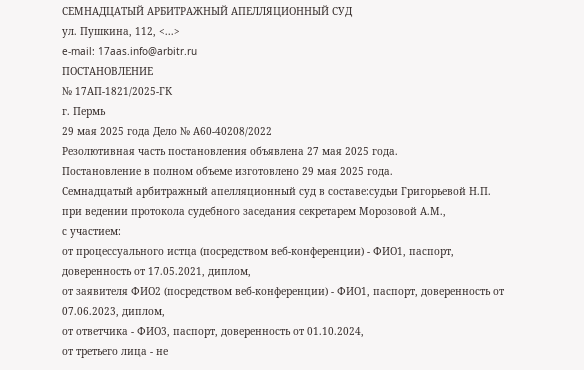СЕМНАДЦАТЫЙ АРБИТРАЖНЫЙ АПЕЛЛЯЦИОННЫЙ СУД
ул. Пушкина, 112, <...>
e-mail: 17aas.info@arbitr.ru
ПОСТАНОВЛЕНИЕ
№ 17АП-1821/2025-ГК
г. Пермь
29 мая 2025 года Дело № А60-40208/2022
Резолютивная часть постановления объявлена 27 мая 2025 года.
Постановление в полном объеме изготовлено 29 мая 2025 года.
Семнадцатый арбитражный апелляционный суд в составе:судьи Григорьевой Н.П.
при ведении протокола судебного заседания секретарем Морозовой А.М.,
с участием:
от процессуального истца (посредством веб-конференции) - ФИО1, паспорт, доверенность от 17.05.2021, диплом,
от заявителя ФИО2 (посредством веб-конференции) - ФИО1, паспорт, доверенность от 07.06.2023, диплом,
от ответчика - ФИО3, паспорт, доверенность от 01.10.2024,
от третьего лица - не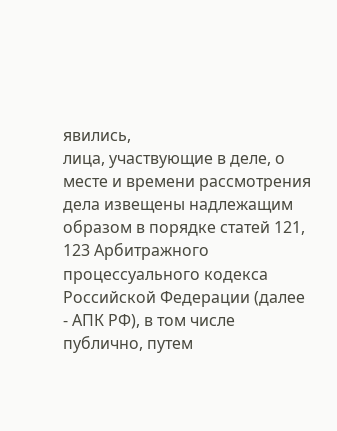явились,
лица, участвующие в деле, о месте и времени рассмотрения дела извещены надлежащим образом в порядке статей 121, 123 Арбитражного процессуального кодекса Российской Федерации (далее - АПК РФ), в том числе публично, путем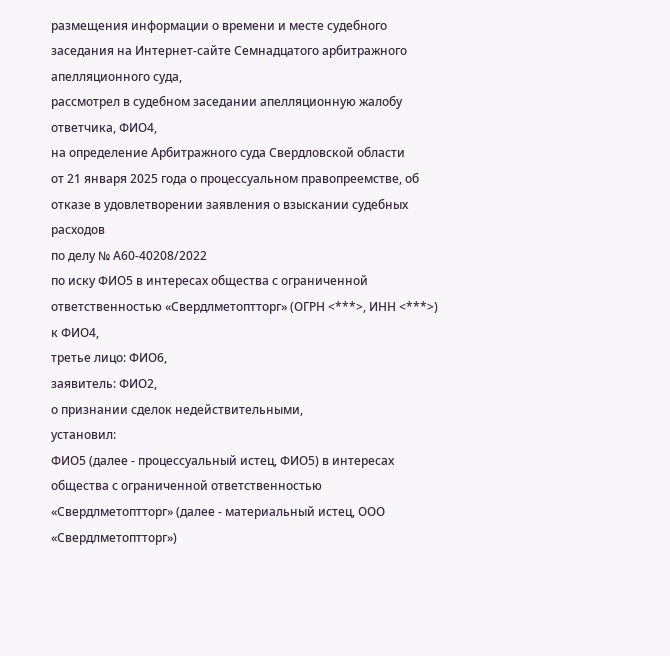размещения информации о времени и месте судебного заседания на Интернет-сайте Семнадцатого арбитражного апелляционного суда,
рассмотрел в судебном заседании апелляционную жалобу ответчика, ФИО4,
на определение Арбитражного суда Свердловской области
от 21 января 2025 года о процессуальном правопреемстве, об отказе в удовлетворении заявления о взыскании судебных расходов
по делу № А60-40208/2022
по иску ФИО5 в интересах общества с ограниченной ответственностью «Свердлметоптторг» (ОГРН <***>, ИНН <***>) к ФИО4,
третье лицо: ФИО6,
заявитель: ФИО2,
о признании сделок недействительными,
установил:
ФИО5 (далее - процессуальный истец, ФИО5) в интересах общества с ограниченной ответственностью «Свердлметоптторг» (далее - материальный истец, ООО «Свердлметоптторг»)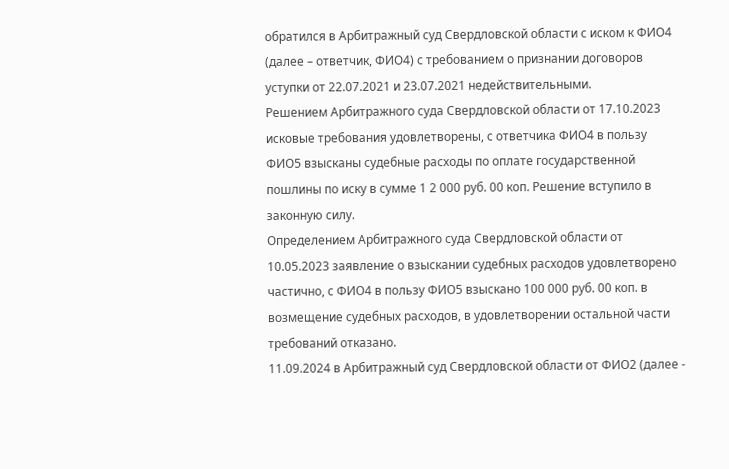обратился в Арбитражный суд Свердловской области с иском к ФИО4 (далее – ответчик, ФИО4) с требованием о признании договоров уступки от 22.07.2021 и 23.07.2021 недействительными.
Решением Арбитражного суда Свердловской области от 17.10.2023 исковые требования удовлетворены, с ответчика ФИО4 в пользу ФИО5 взысканы судебные расходы по оплате государственной пошлины по иску в сумме 1 2 000 руб. 00 коп. Решение вступило в законную силу.
Определением Арбитражного суда Свердловской области от 10.05.2023 заявление о взыскании судебных расходов удовлетворено частично, с ФИО4 в пользу ФИО5 взыскано 100 000 руб. 00 коп. в возмещение судебных расходов, в удовлетворении остальной части требований отказано.
11.09.2024 в Арбитражный суд Свердловской области от ФИО2 (далее -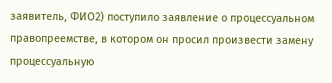заявитель, ФИО2) поступило заявление о процессуальном правопреемстве, в котором он просил произвести замену процессуальную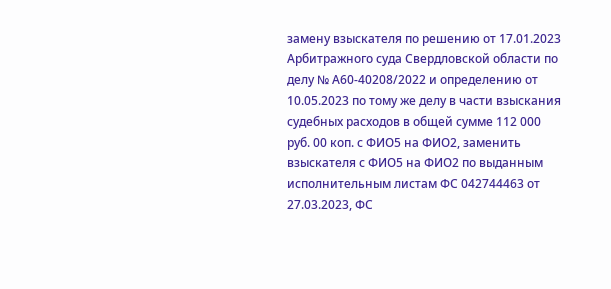замену взыскателя по решению от 17.01.2023 Арбитражного суда Свердловской области по делу № А60-40208/2022 и определению от 10.05.2023 по тому же делу в части взыскания судебных расходов в общей сумме 112 000 руб. 00 коп. с ФИО5 на ФИО2, заменить взыскателя с ФИО5 на ФИО2 по выданным исполнительным листам ФС 042744463 от 27.03.2023, ФС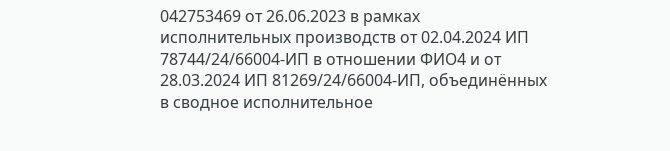042753469 от 26.06.2023 в рамках исполнительных производств от 02.04.2024 ИП 78744/24/66004-ИП в отношении ФИО4 и от 28.03.2024 ИП 81269/24/66004-ИП, объединённых в сводное исполнительное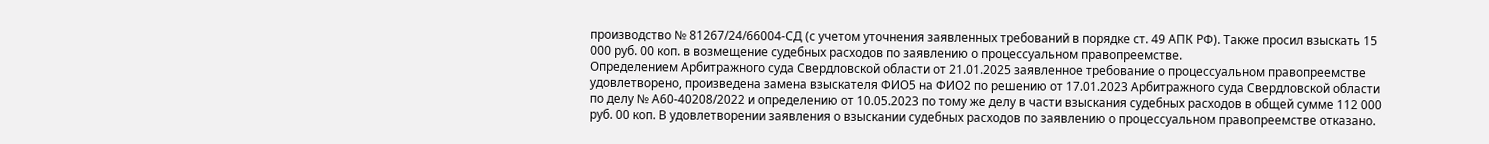производство № 81267/24/66004-СД (с учетом уточнения заявленных требований в порядке ст. 49 АПК РФ). Также просил взыскать 15 000 руб. 00 коп. в возмещение судебных расходов по заявлению о процессуальном правопреемстве.
Определением Арбитражного суда Свердловской области от 21.01.2025 заявленное требование о процессуальном правопреемстве удовлетворено, произведена замена взыскателя ФИО5 на ФИО2 по решению от 17.01.2023 Арбитражного суда Свердловской области по делу № А60-40208/2022 и определению от 10.05.2023 по тому же делу в части взыскания судебных расходов в общей сумме 112 000 руб. 00 коп. В удовлетворении заявления о взыскании судебных расходов по заявлению о процессуальном правопреемстве отказано.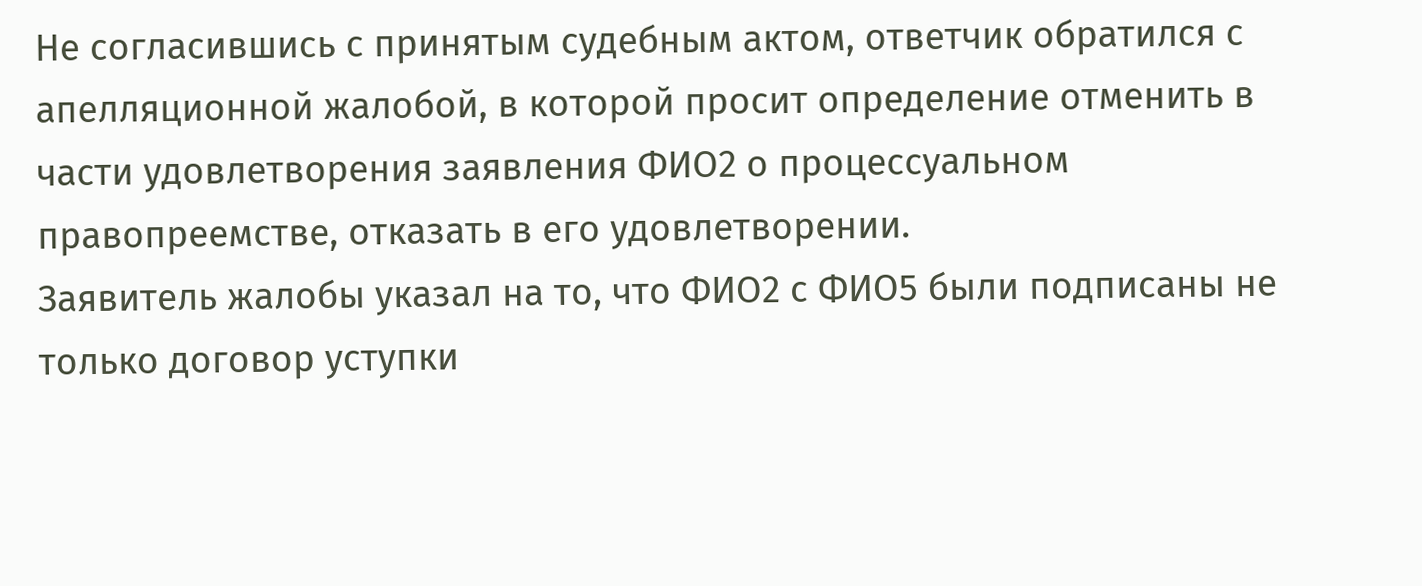Не согласившись с принятым судебным актом, ответчик обратился с апелляционной жалобой, в которой просит определение отменить в части удовлетворения заявления ФИО2 о процессуальном правопреемстве, отказать в его удовлетворении.
Заявитель жалобы указал на то, что ФИО2 с ФИО5 были подписаны не только договор уступки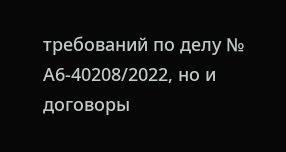требований по делу № А6-40208/2022, но и договоры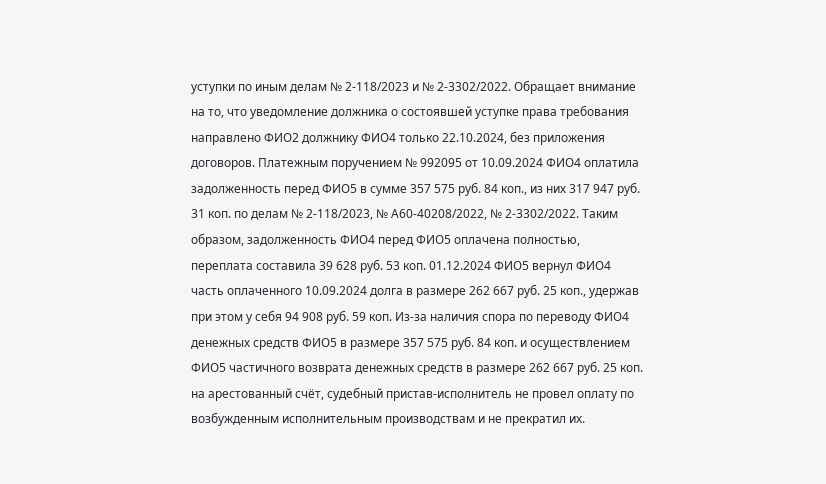уступки по иным делам № 2-118/2023 и № 2-3302/2022. Обращает внимание на то, что уведомление должника о состоявшей уступке права требования направлено ФИО2 должнику ФИО4 только 22.10.2024, без приложения договоров. Платежным поручением № 992095 от 10.09.2024 ФИО4 оплатила задолженность перед ФИО5 в сумме 357 575 руб. 84 коп., из них 317 947 руб. 31 коп. по делам № 2-118/2023, № А60-40208/2022, № 2-3302/2022. Таким образом, задолженность ФИО4 перед ФИО5 оплачена полностью, переплата составила 39 628 руб. 53 коп. 01.12.2024 ФИО5 вернул ФИО4 часть оплаченного 10.09.2024 долга в размере 262 667 руб. 25 коп., удержав при этом у себя 94 908 руб. 59 коп. Из-за наличия спора по переводу ФИО4 денежных средств ФИО5 в размере 357 575 руб. 84 коп. и осуществлением ФИО5 частичного возврата денежных средств в размере 262 667 руб. 25 коп. на арестованный счёт, судебный пристав-исполнитель не провел оплату по возбужденным исполнительным производствам и не прекратил их.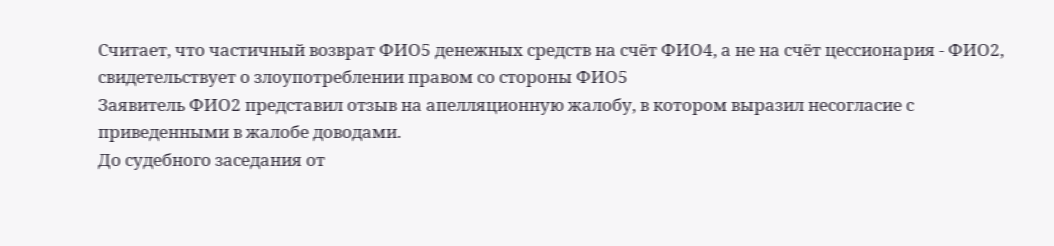Считает, что частичный возврат ФИО5 денежных средств на счёт ФИО4, а не на счёт цессионария - ФИО2, свидетельствует о злоупотреблении правом со стороны ФИО5
Заявитель ФИО2 представил отзыв на апелляционную жалобу, в котором выразил несогласие с приведенными в жалобе доводами.
До судебного заседания от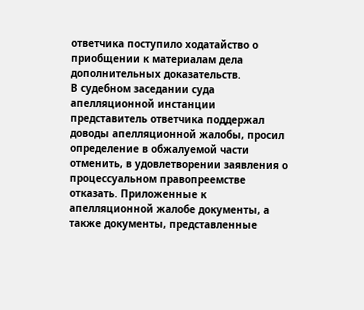ответчика поступило ходатайство о приобщении к материалам дела дополнительных доказательств.
В судебном заседании суда апелляционной инстанции представитель ответчика поддержал доводы апелляционной жалобы, просил определение в обжалуемой части отменить, в удовлетворении заявления о процессуальном правопреемстве отказать. Приложенные к апелляционной жалобе документы, а также документы, представленные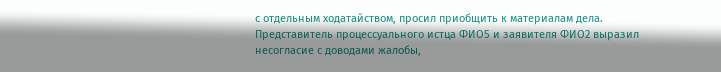с отдельным ходатайством, просил приобщить к материалам дела.
Представитель процессуального истца ФИО5 и заявителя ФИО2 выразил несогласие с доводами жалобы,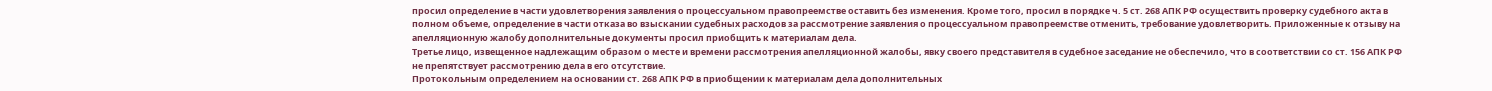просил определение в части удовлетворения заявления о процессуальном правопреемстве оставить без изменения. Кроме того, просил в порядке ч. 5 ст. 268 АПК РФ осуществить проверку судебного акта в полном объеме, определение в части отказа во взыскании судебных расходов за рассмотрение заявления о процессуальном правопреемстве отменить, требование удовлетворить. Приложенные к отзыву на апелляционную жалобу дополнительные документы просил приобщить к материалам дела.
Третье лицо, извещенное надлежащим образом о месте и времени рассмотрения апелляционной жалобы, явку своего представителя в судебное заседание не обеспечило, что в соответствии со ст. 156 АПК РФ не препятствует рассмотрению дела в его отсутствие.
Протокольным определением на основании ст. 268 АПК РФ в приобщении к материалам дела дополнительных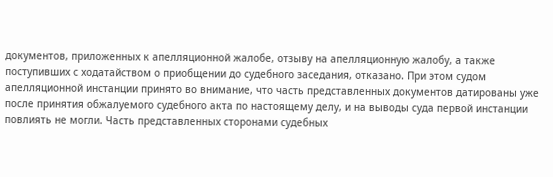документов, приложенных к апелляционной жалобе, отзыву на апелляционную жалобу, а также поступивших с ходатайством о приобщении до судебного заседания, отказано. При этом судом апелляционной инстанции принято во внимание, что часть представленных документов датированы уже после принятия обжалуемого судебного акта по настоящему делу, и на выводы суда первой инстанции повлиять не могли. Часть представленных сторонами судебных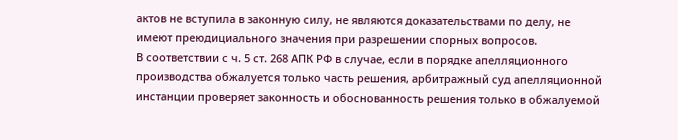актов не вступила в законную силу, не являются доказательствами по делу, не имеют преюдициального значения при разрешении спорных вопросов.
В соответствии с ч. 5 ст. 268 АПК РФ в случае, если в порядке апелляционного производства обжалуется только часть решения, арбитражный суд апелляционной инстанции проверяет законность и обоснованность решения только в обжалуемой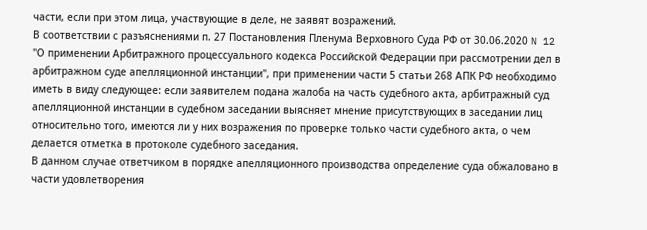части, если при этом лица, участвующие в деле, не заявят возражений.
В соответствии с разъяснениями п. 27 Постановления Пленума Верховного Суда РФ от 30.06.2020 N 12 "О применении Арбитражного процессуального кодекса Российской Федерации при рассмотрении дел в арбитражном суде апелляционной инстанции", при применении части 5 статьи 268 АПК РФ необходимо иметь в виду следующее: если заявителем подана жалоба на часть судебного акта, арбитражный суд апелляционной инстанции в судебном заседании выясняет мнение присутствующих в заседании лиц относительно того, имеются ли у них возражения по проверке только части судебного акта, о чем делается отметка в протоколе судебного заседания.
В данном случае ответчиком в порядке апелляционного производства определение суда обжаловано в части удовлетворения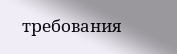требования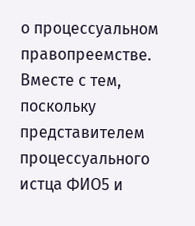о процессуальном правопреемстве.
Вместе с тем, поскольку представителем процессуального истца ФИО5 и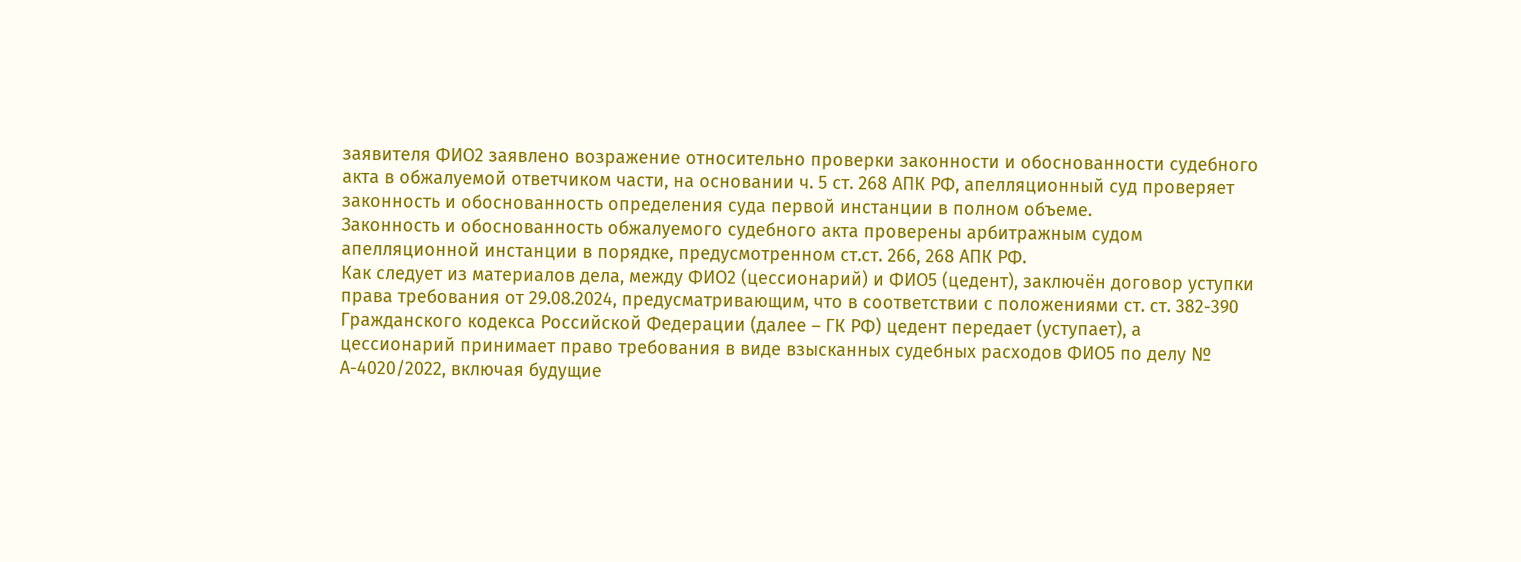заявителя ФИО2 заявлено возражение относительно проверки законности и обоснованности судебного акта в обжалуемой ответчиком части, на основании ч. 5 ст. 268 АПК РФ, апелляционный суд проверяет законность и обоснованность определения суда первой инстанции в полном объеме.
Законность и обоснованность обжалуемого судебного акта проверены арбитражным судом апелляционной инстанции в порядке, предусмотренном ст.ст. 266, 268 АПК РФ.
Как следует из материалов дела, между ФИО2 (цессионарий) и ФИО5 (цедент), заключён договор уступки права требования от 29.08.2024, предусматривающим, что в соответствии с положениями ст. ст. 382-390 Гражданского кодекса Российской Федерации (далее – ГК РФ) цедент передает (уступает), а цессионарий принимает право требования в виде взысканных судебных расходов ФИО5 по делу № А-4020/2022, включая будущие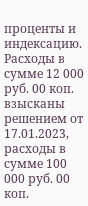проценты и индексацию. Расходы в сумме 12 000 руб. 00 коп. взысканы решением от 17.01.2023, расходы в сумме 100 000 руб. 00 коп.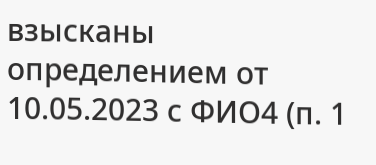взысканы определением от 10.05.2023 с ФИО4 (п. 1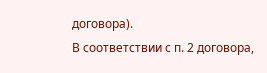договора).
В соответствии с п. 2 договора,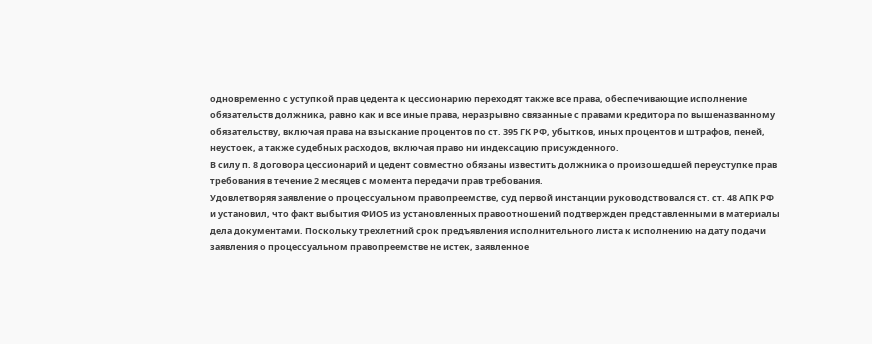одновременно с уступкой прав цедента к цессионарию переходят также все права, обеспечивающие исполнение обязательств должника, равно как и все иные права, неразрывно связанные с правами кредитора по вышеназванному обязательству, включая права на взыскание процентов по ст. 395 ГК РФ, убытков, иных процентов и штрафов, пеней, неустоек, а также судебных расходов, включая право ни индексацию присужденного.
В силу п. 8 договора цессионарий и цедент совместно обязаны известить должника о произошедшей переуступке прав требования в течение 2 месяцев с момента передачи прав требования.
Удовлетворяя заявление о процессуальном правопреемстве, суд первой инстанции руководствовался ст. ст. 48 АПК РФ и установил, что факт выбытия ФИО5 из установленных правоотношений подтвержден представленными в материалы дела документами. Поскольку трехлетний срок предъявления исполнительного листа к исполнению на дату подачи заявления о процессуальном правопреемстве не истек, заявленное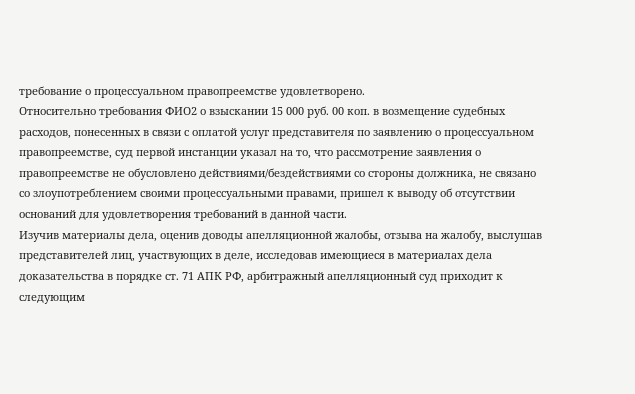требование о процессуальном правопреемстве удовлетворено.
Относительно требования ФИО2 о взыскании 15 000 руб. 00 коп. в возмещение судебных расходов, понесенных в связи с оплатой услуг представителя по заявлению о процессуальном правопреемстве, суд первой инстанции указал на то, что рассмотрение заявления о правопреемстве не обусловлено действиями/бездействиями со стороны должника, не связано со злоупотреблением своими процессуальными правами, пришел к выводу об отсутствии оснований для удовлетворения требований в данной части.
Изучив материалы дела, оценив доводы апелляционной жалобы, отзыва на жалобу, выслушав представителей лиц, участвующих в деле, исследовав имеющиеся в материалах дела доказательства в порядке ст. 71 АПК РФ, арбитражный апелляционный суд приходит к следующим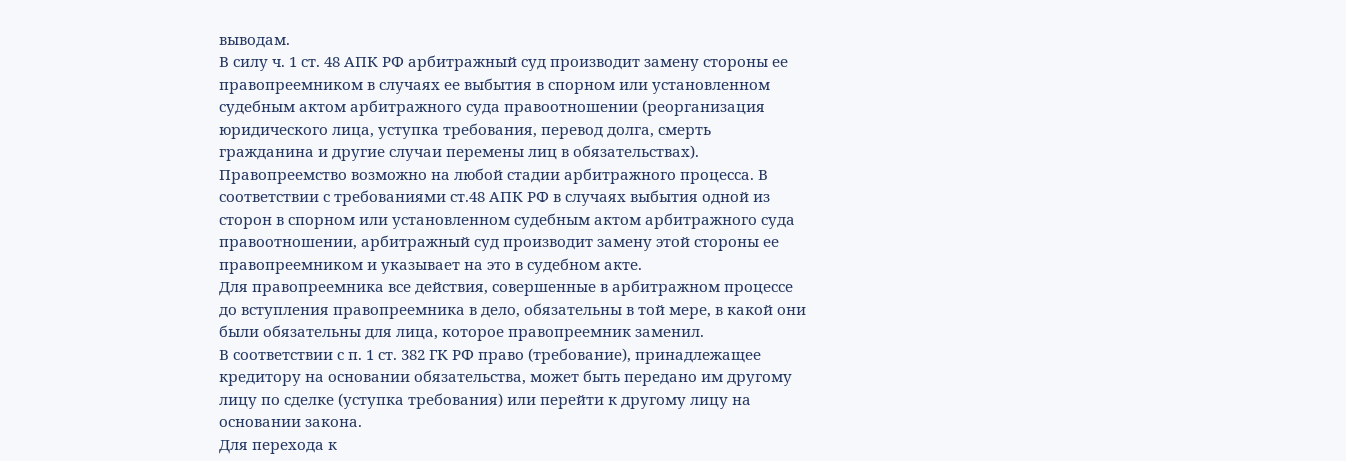выводам.
В силу ч. 1 ст. 48 АПК РФ арбитражный суд производит замену стороны ее правопреемником в случаях ее выбытия в спорном или установленном судебным актом арбитражного суда правоотношении (реорганизация юридического лица, уступка требования, перевод долга, смерть гражданина и другие случаи перемены лиц в обязательствах).
Правопреемство возможно на любой стадии арбитражного процесса. В соответствии с требованиями ст.48 АПК РФ в случаях выбытия одной из сторон в спорном или установленном судебным актом арбитражного суда правоотношении, арбитражный суд производит замену этой стороны ее правопреемником и указывает на это в судебном акте.
Для правопреемника все действия, совершенные в арбитражном процессе до вступления правопреемника в дело, обязательны в той мере, в какой они были обязательны для лица, которое правопреемник заменил.
В соответствии с п. 1 ст. 382 ГК РФ право (требование), принадлежащее кредитору на основании обязательства, может быть передано им другому лицу по сделке (уступка требования) или перейти к другому лицу на основании закона.
Для перехода к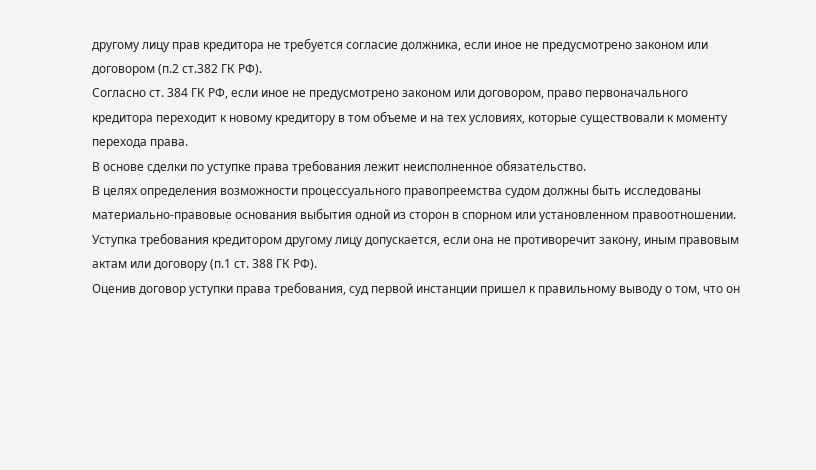другому лицу прав кредитора не требуется согласие должника, если иное не предусмотрено законом или договором (п.2 ст.382 ГК РФ).
Согласно ст. 384 ГК РФ, если иное не предусмотрено законом или договором, право первоначального кредитора переходит к новому кредитору в том объеме и на тех условиях, которые существовали к моменту перехода права.
В основе сделки по уступке права требования лежит неисполненное обязательство.
В целях определения возможности процессуального правопреемства судом должны быть исследованы материально-правовые основания выбытия одной из сторон в спорном или установленном правоотношении.
Уступка требования кредитором другому лицу допускается, если она не противоречит закону, иным правовым актам или договору (п.1 ст. 388 ГК РФ).
Оценив договор уступки права требования, суд первой инстанции пришел к правильному выводу о том, что он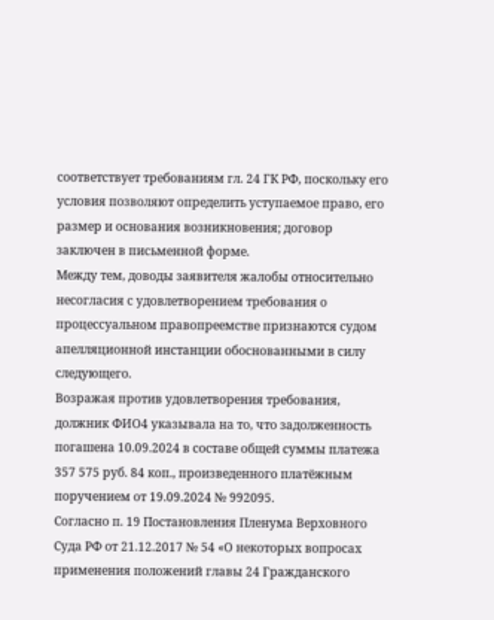соответствует требованиям гл. 24 ГК РФ, поскольку его условия позволяют определить уступаемое право, его размер и основания возникновения; договор заключен в письменной форме.
Между тем, доводы заявителя жалобы относительно несогласия с удовлетворением требования о процессуальном правопреемстве признаются судом апелляционной инстанции обоснованными в силу следующего.
Возражая против удовлетворения требования, должник ФИО4 указывала на то, что задолженность погашена 10.09.2024 в составе общей суммы платежа 357 575 руб. 84 коп., произведенного платёжным поручением от 19.09.2024 № 992095.
Согласно п. 19 Постановления Пленума Верховного Суда РФ от 21.12.2017 № 54 «О некоторых вопросах применения положений главы 24 Гражданского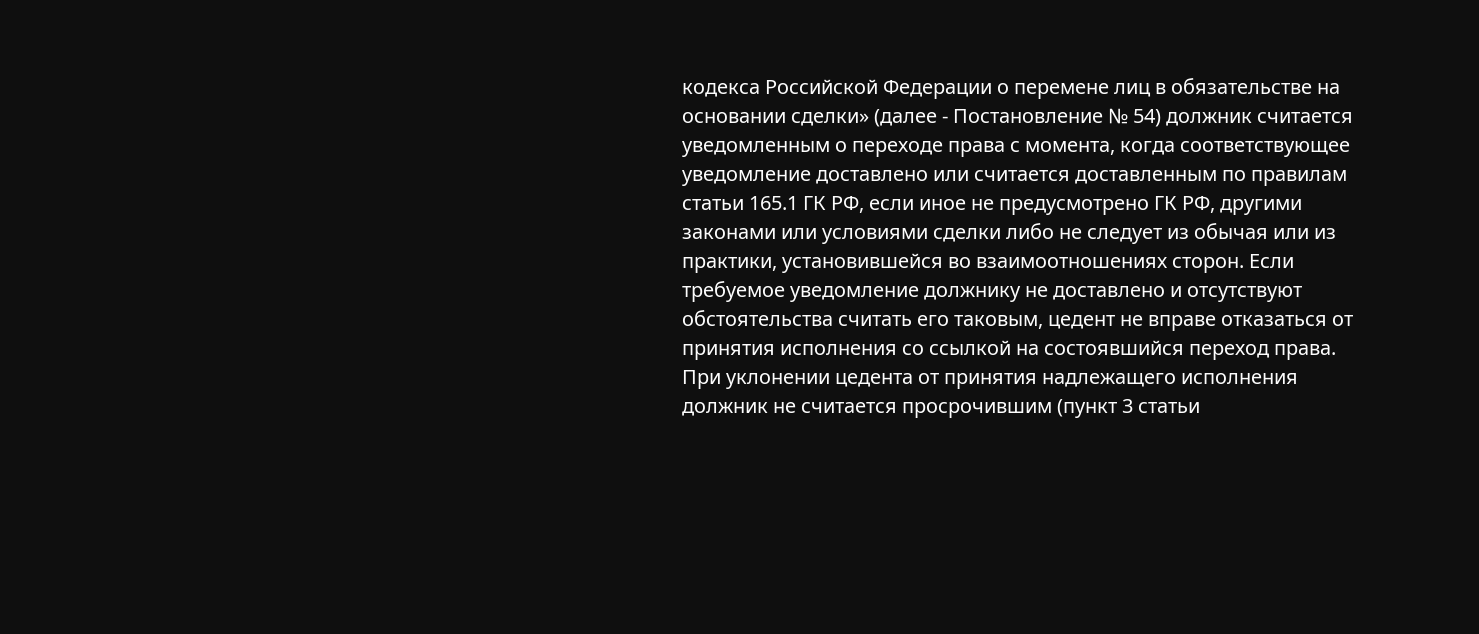кодекса Российской Федерации о перемене лиц в обязательстве на основании сделки» (далее - Постановление № 54) должник считается уведомленным о переходе права с момента, когда соответствующее уведомление доставлено или считается доставленным по правилам статьи 165.1 ГК РФ, если иное не предусмотрено ГК РФ, другими законами или условиями сделки либо не следует из обычая или из практики, установившейся во взаимоотношениях сторон. Если требуемое уведомление должнику не доставлено и отсутствуют обстоятельства считать его таковым, цедент не вправе отказаться от принятия исполнения со ссылкой на состоявшийся переход права. При уклонении цедента от принятия надлежащего исполнения должник не считается просрочившим (пункт 3 статьи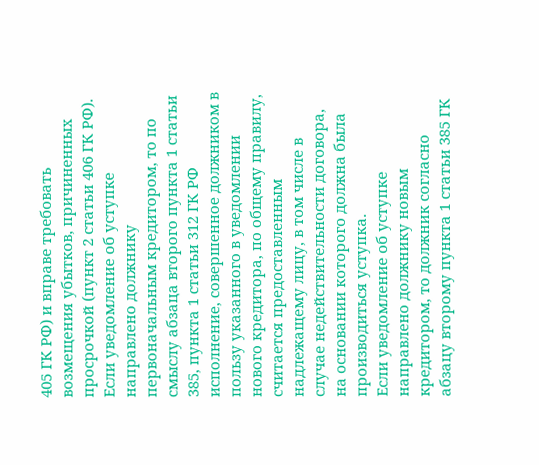405 ГК РФ) и вправе требовать возмещения убытков, причиненных просрочкой (пункт 2 статьи 406 ГК РФ).
Если уведомление об уступке направлено должнику первоначальным кредитором, то по смыслу абзаца второго пункта 1 статьи 385, пункта 1 статьи 312 ГК РФ исполнение, совершенное должником в пользу указанного в уведомлении нового кредитора, по общему правилу, считается предоставленным надлежащему лицу, в том числе в случае недействительности договора, на основании которого должна была производиться уступка.
Если уведомление об уступке направлено должнику новым кредитором, то должник согласно абзацу второму пункта 1 статьи 385 ГК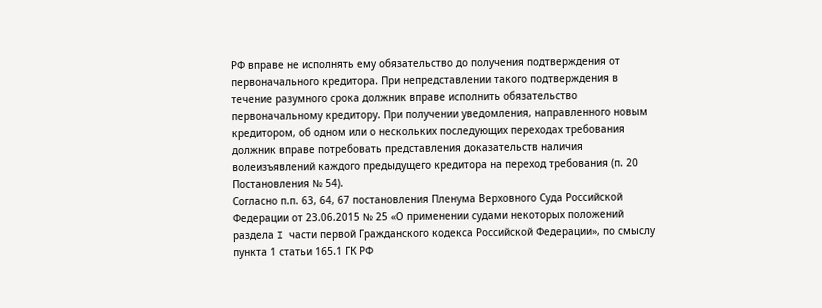РФ вправе не исполнять ему обязательство до получения подтверждения от первоначального кредитора. При непредставлении такого подтверждения в течение разумного срока должник вправе исполнить обязательство первоначальному кредитору. При получении уведомления, направленного новым кредитором, об одном или о нескольких последующих переходах требования должник вправе потребовать представления доказательств наличия волеизъявлений каждого предыдущего кредитора на переход требования (п. 20 Постановления № 54).
Согласно п.п. 63, 64, 67 постановления Пленума Верховного Суда Российской Федерации от 23.06.2015 № 25 «О применении судами некоторых положений раздела I части первой Гражданского кодекса Российской Федерации», по смыслу пункта 1 статьи 165.1 ГК РФ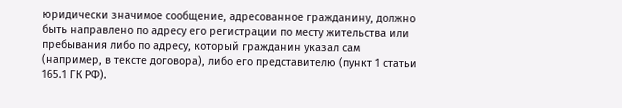юридически значимое сообщение, адресованное гражданину, должно быть направлено по адресу его регистрации по месту жительства или пребывания либо по адресу, который гражданин указал сам (например, в тексте договора), либо его представителю (пункт 1 статьи 165.1 ГК РФ).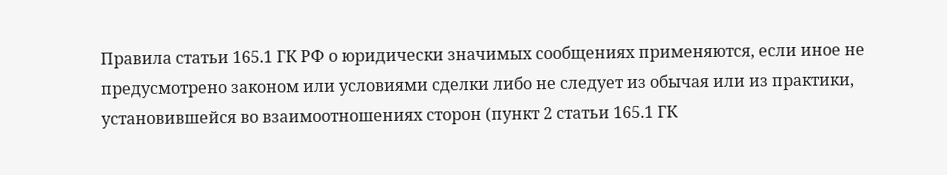Правила статьи 165.1 ГК РФ о юридически значимых сообщениях применяются, если иное не предусмотрено законом или условиями сделки либо не следует из обычая или из практики, установившейся во взаимоотношениях сторон (пункт 2 статьи 165.1 ГК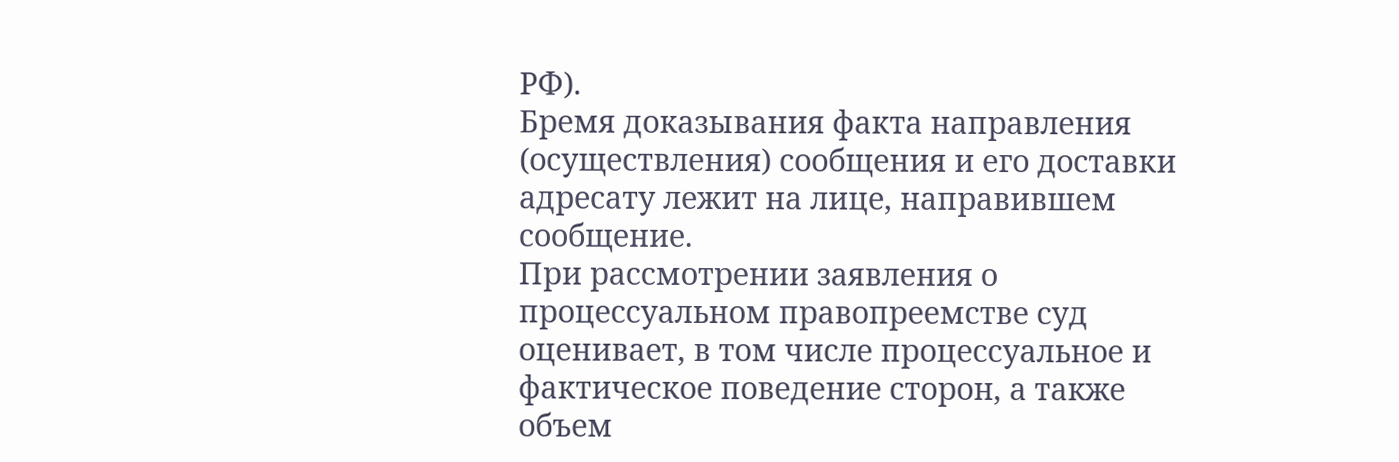РФ).
Бремя доказывания факта направления (осуществления) сообщения и его доставки адресату лежит на лице, направившем сообщение.
При рассмотрении заявления о процессуальном правопреемстве суд оценивает, в том числе процессуальное и фактическое поведение сторон, а также объем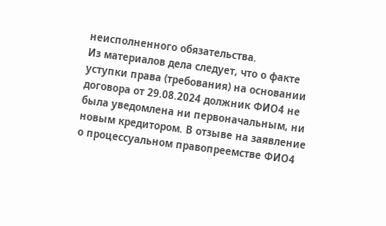неисполненного обязательства.
Из материалов дела следует, что о факте уступки права (требования) на основании договора от 29.08.2024 должник ФИО4 не была уведомлена ни первоначальным, ни новым кредитором. В отзыве на заявление о процессуальном правопреемстве ФИО4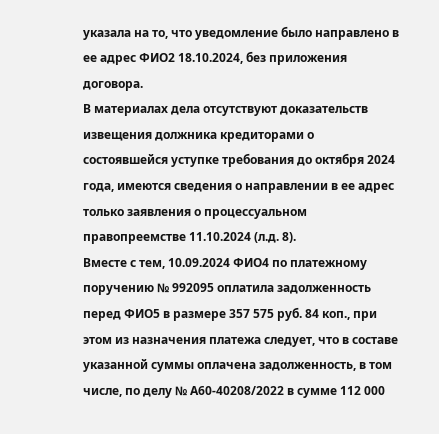указала на то, что уведомление было направлено в ее адрес ФИО2 18.10.2024, без приложения договора.
В материалах дела отсутствуют доказательств извещения должника кредиторами о состоявшейся уступке требования до октября 2024 года, имеются сведения о направлении в ее адрес только заявления о процессуальном правопреемстве 11.10.2024 (л.д. 8).
Вместе с тем, 10.09.2024 ФИО4 по платежному поручению № 992095 оплатила задолженность перед ФИО5 в размере 357 575 руб. 84 коп., при этом из назначения платежа следует, что в составе указанной суммы оплачена задолженность, в том числе, по делу № А60-40208/2022 в сумме 112 000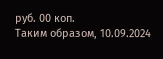руб. 00 коп.
Таким образом, 10.09.2024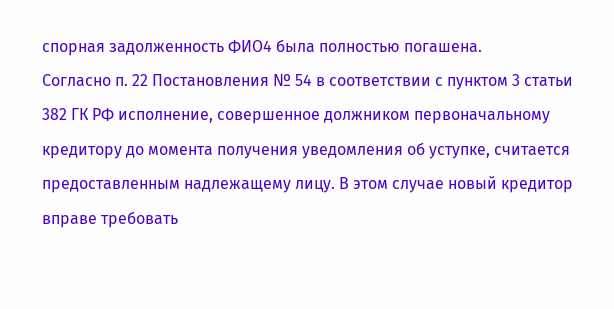спорная задолженность ФИО4 была полностью погашена.
Согласно п. 22 Постановления № 54 в соответствии с пунктом 3 статьи 382 ГК РФ исполнение, совершенное должником первоначальному кредитору до момента получения уведомления об уступке, считается предоставленным надлежащему лицу. В этом случае новый кредитор вправе требовать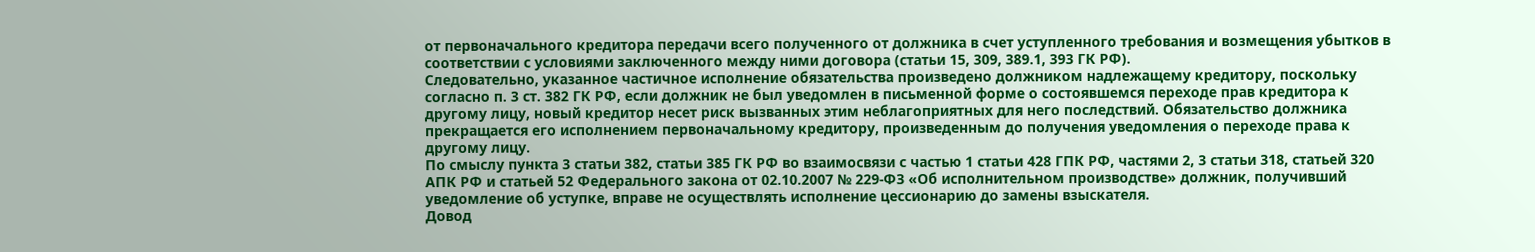от первоначального кредитора передачи всего полученного от должника в счет уступленного требования и возмещения убытков в соответствии с условиями заключенного между ними договора (статьи 15, 309, 389.1, 393 ГК РФ).
Следовательно, указанное частичное исполнение обязательства произведено должником надлежащему кредитору, поскольку согласно п. 3 ст. 382 ГК РФ, если должник не был уведомлен в письменной форме о состоявшемся переходе прав кредитора к другому лицу, новый кредитор несет риск вызванных этим неблагоприятных для него последствий. Обязательство должника прекращается его исполнением первоначальному кредитору, произведенным до получения уведомления о переходе права к другому лицу.
По смыслу пункта 3 статьи 382, статьи 385 ГК РФ во взаимосвязи с частью 1 статьи 428 ГПК РФ, частями 2, 3 статьи 318, статьей 320 АПК РФ и статьей 52 Федерального закона от 02.10.2007 № 229-ФЗ «Об исполнительном производстве» должник, получивший уведомление об уступке, вправе не осуществлять исполнение цессионарию до замены взыскателя.
Довод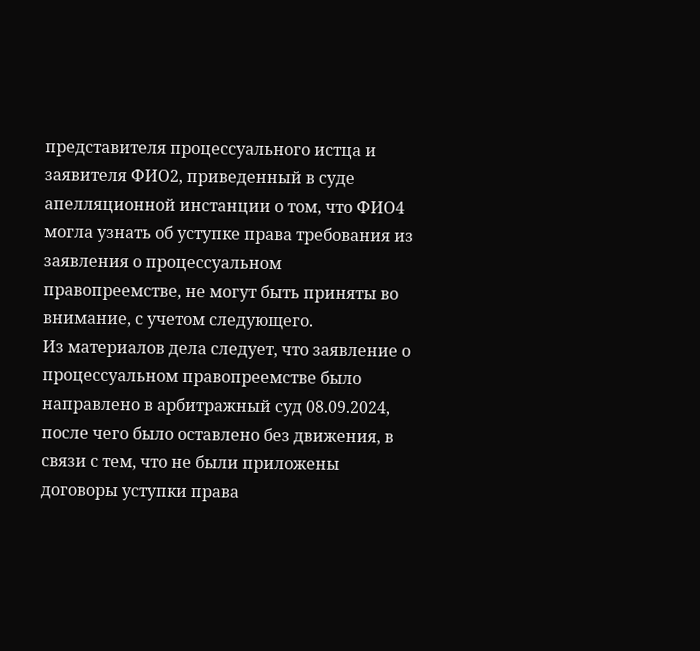представителя процессуального истца и заявителя ФИО2, приведенный в суде апелляционной инстанции о том, что ФИО4 могла узнать об уступке права требования из заявления о процессуальном правопреемстве, не могут быть приняты во внимание, с учетом следующего.
Из материалов дела следует, что заявление о процессуальном правопреемстве было направлено в арбитражный суд 08.09.2024, после чего было оставлено без движения, в связи с тем, что не были приложены договоры уступки права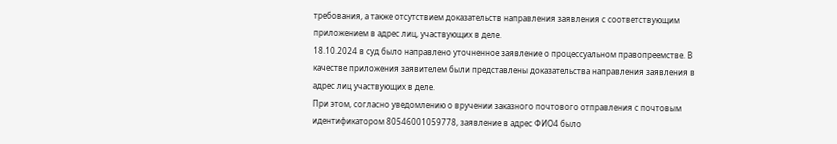требования, а также отсутствием доказательств направления заявления с соответствующим приложением в адрес лиц, участвующих в деле.
18.10.2024 в суд было направлено уточненное заявление о процессуальном правопреемстве. В качестве приложения заявителем были представлены доказательства направления заявления в адрес лиц участвующих в деле.
При этом, согласно уведомлению о вручении заказного почтового отправления с почтовым идентификатором 80546001059778, заявление в адрес ФИО4 было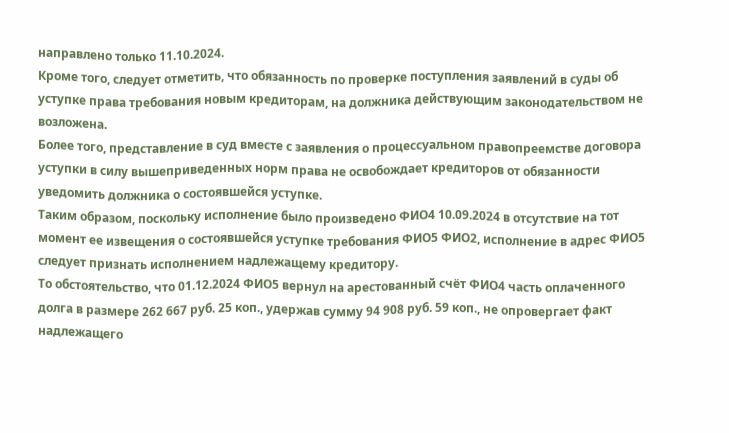направлено только 11.10.2024.
Кроме того, следует отметить, что обязанность по проверке поступления заявлений в суды об уступке права требования новым кредиторам, на должника действующим законодательством не возложена.
Более того, представление в суд вместе с заявления о процессуальном правопреемстве договора уступки в силу вышеприведенных норм права не освобождает кредиторов от обязанности уведомить должника о состоявшейся уступке.
Таким образом, поскольку исполнение было произведено ФИО4 10.09.2024 в отсутствие на тот момент ее извещения о состоявшейся уступке требования ФИО5 ФИО2, исполнение в адрес ФИО5 следует признать исполнением надлежащему кредитору.
То обстоятельство, что 01.12.2024 ФИО5 вернул на арестованный счёт ФИО4 часть оплаченного долга в размере 262 667 руб. 25 коп., удержав сумму 94 908 руб. 59 коп., не опровергает факт надлежащего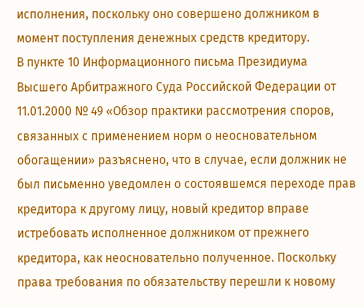исполнения, поскольку оно совершено должником в момент поступления денежных средств кредитору.
В пункте 10 Информационного письма Президиума Высшего Арбитражного Суда Российской Федерации от 11.01.2000 № 49 «Обзор практики рассмотрения споров, связанных с применением норм о неосновательном обогащении» разъяснено, что в случае, если должник не был письменно уведомлен о состоявшемся переходе прав кредитора к другому лицу, новый кредитор вправе истребовать исполненное должником от прежнего кредитора, как неосновательно полученное. Поскольку права требования по обязательству перешли к новому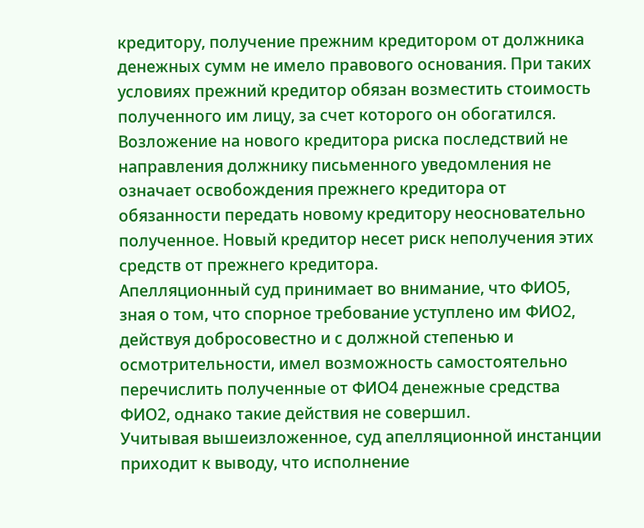кредитору, получение прежним кредитором от должника денежных сумм не имело правового основания. При таких условиях прежний кредитор обязан возместить стоимость полученного им лицу, за счет которого он обогатился. Возложение на нового кредитора риска последствий не направления должнику письменного уведомления не означает освобождения прежнего кредитора от обязанности передать новому кредитору неосновательно полученное. Новый кредитор несет риск неполучения этих средств от прежнего кредитора.
Апелляционный суд принимает во внимание, что ФИО5, зная о том, что спорное требование уступлено им ФИО2, действуя добросовестно и с должной степенью и осмотрительности, имел возможность самостоятельно перечислить полученные от ФИО4 денежные средства ФИО2, однако такие действия не совершил.
Учитывая вышеизложенное, суд апелляционной инстанции приходит к выводу, что исполнение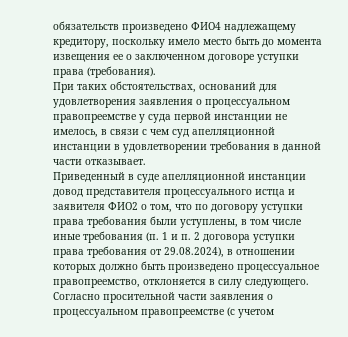обязательств произведено ФИО4 надлежащему кредитору, поскольку имело место быть до момента извещения ее о заключенном договоре уступки права (требования).
При таких обстоятельствах, оснований для удовлетворения заявления о процессуальном правопреемстве у суда первой инстанции не имелось, в связи с чем суд апелляционной инстанции в удовлетворении требования в данной части отказывает.
Приведенный в суде апелляционной инстанции довод представителя процессуального истца и заявителя ФИО2 о том, что по договору уступки права требования были уступлены, в том числе иные требования (п. 1 и п. 2 договора уступки права требования от 29.08.2024), в отношении которых должно быть произведено процессуальное правопреемство, отклоняется в силу следующего.
Согласно просительной части заявления о процессуальном правопреемстве (с учетом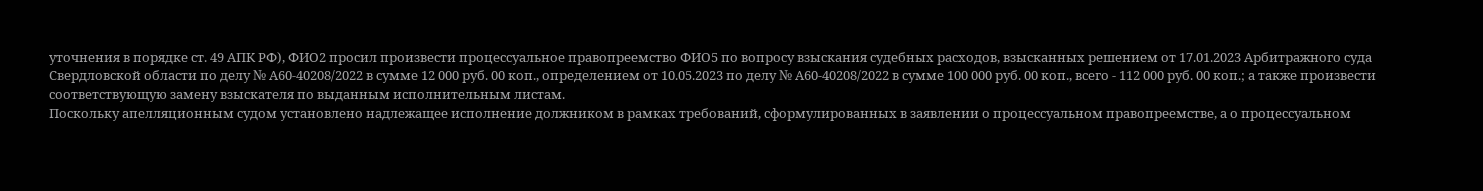уточнения в порядке ст. 49 АПК РФ), ФИО2 просил произвести процессуальное правопреемство ФИО5 по вопросу взыскания судебных расходов, взысканных решением от 17.01.2023 Арбитражного суда Свердловской области по делу № А60-40208/2022 в сумме 12 000 руб. 00 коп., определением от 10.05.2023 по делу № А60-40208/2022 в сумме 100 000 руб. 00 коп., всего - 112 000 руб. 00 коп.; а также произвести соответствующую замену взыскателя по выданным исполнительным листам.
Поскольку апелляционным судом установлено надлежащее исполнение должником в рамках требований, сформулированных в заявлении о процессуальном правопреемстве, а о процессуальном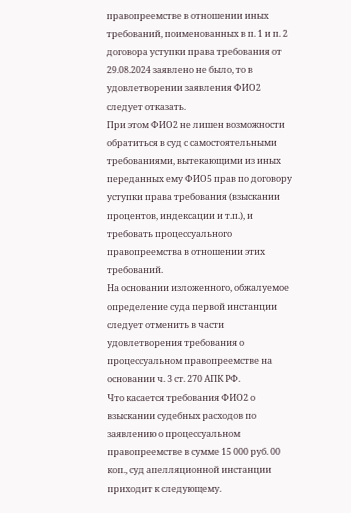правопреемстве в отношении иных требований, поименованных в п. 1 и п. 2 договора уступки права требования от 29.08.2024 заявлено не было, то в удовлетворении заявления ФИО2 следует отказать.
При этом ФИО2 не лишен возможности обратиться в суд с самостоятельными требованиями, вытекающими из иных переданных ему ФИО5 прав по договору уступки права требования (взыскании процентов, индексации и т.п.), и требовать процессуального правопреемства в отношении этих требований.
На основании изложенного, обжалуемое определение суда первой инстанции следует отменить в части удовлетворения требования о процессуальном правопреемстве на основании ч. 3 ст. 270 АПК РФ.
Что касается требования ФИО2 о взыскании судебных расходов по заявлению о процессуальном правопреемстве в сумме 15 000 руб. 00 коп., суд апелляционной инстанции приходит к следующему.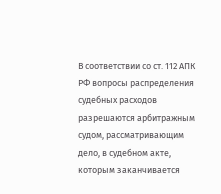В соответствии со ст. 112 АПК РФ вопросы распределения судебных расходов разрешаются арбитражным судом, рассматривающим дело, в судебном акте, которым заканчивается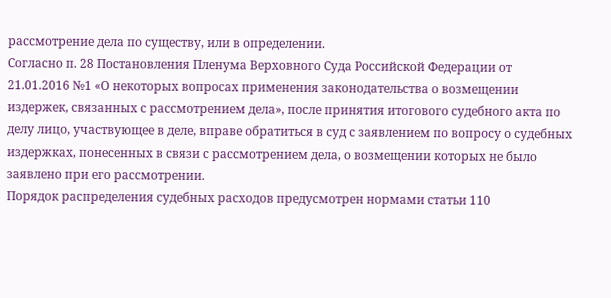рассмотрение дела по существу, или в определении.
Согласно п. 28 Постановления Пленума Верховного Суда Российской Федерации от 21.01.2016 №1 «О некоторых вопросах применения законодательства о возмещении издержек, связанных с рассмотрением дела», после принятия итогового судебного акта по делу лицо, участвующее в деле, вправе обратиться в суд с заявлением по вопросу о судебных издержках, понесенных в связи с рассмотрением дела, о возмещении которых не было заявлено при его рассмотрении.
Порядок распределения судебных расходов предусмотрен нормами статьи 110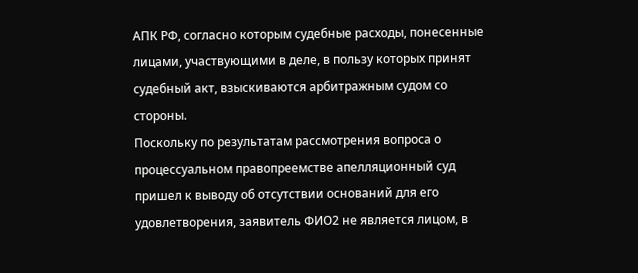АПК РФ, согласно которым судебные расходы, понесенные лицами, участвующими в деле, в пользу которых принят судебный акт, взыскиваются арбитражным судом со стороны.
Поскольку по результатам рассмотрения вопроса о процессуальном правопреемстве апелляционный суд пришел к выводу об отсутствии оснований для его удовлетворения, заявитель ФИО2 не является лицом, в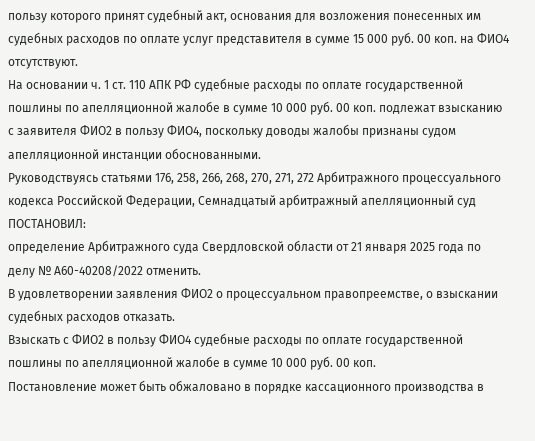пользу которого принят судебный акт, основания для возложения понесенных им судебных расходов по оплате услуг представителя в сумме 15 000 руб. 00 коп. на ФИО4 отсутствуют.
На основании ч. 1 ст. 110 АПК РФ судебные расходы по оплате государственной пошлины по апелляционной жалобе в сумме 10 000 руб. 00 коп. подлежат взысканию с заявителя ФИО2 в пользу ФИО4, поскольку доводы жалобы признаны судом апелляционной инстанции обоснованными.
Руководствуясь статьями 176, 258, 266, 268, 270, 271, 272 Арбитражного процессуального кодекса Российской Федерации, Семнадцатый арбитражный апелляционный суд
ПОСТАНОВИЛ:
определение Арбитражного суда Свердловской области от 21 января 2025 года по делу № А60-40208/2022 отменить.
В удовлетворении заявления ФИО2 о процессуальном правопреемстве, о взыскании судебных расходов отказать.
Взыскать с ФИО2 в пользу ФИО4 судебные расходы по оплате государственной пошлины по апелляционной жалобе в сумме 10 000 руб. 00 коп.
Постановление может быть обжаловано в порядке кассационного производства в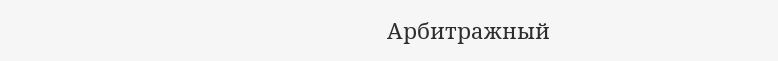Арбитражный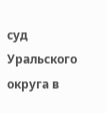суд Уральского округа в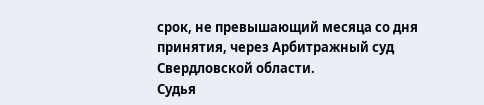срок, не превышающий месяца со дня принятия, через Арбитражный суд Свердловской области.
Судья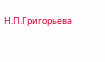Н.П.Григорьева